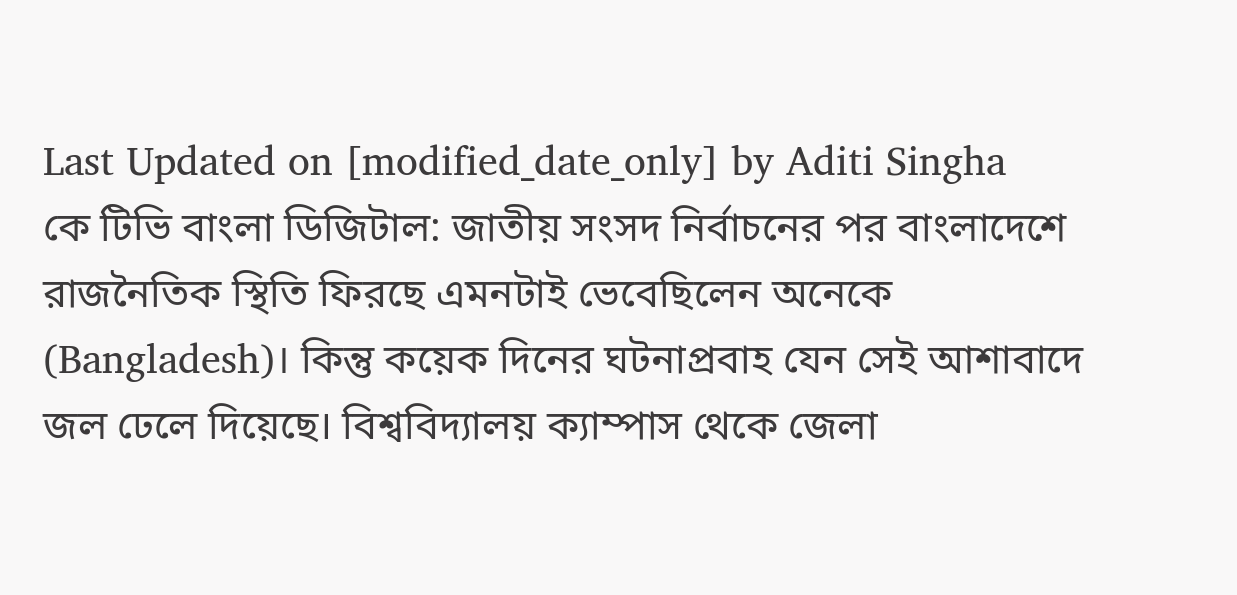Last Updated on [modified_date_only] by Aditi Singha
কে টিভি বাংলা ডিজিটাল: জাতীয় সংসদ নির্বাচনের পর বাংলাদেশে রাজনৈতিক স্থিতি ফিরছে এমনটাই ভেবেছিলেন অনেকে (Bangladesh)। কিন্তু কয়েক দিনের ঘটনাপ্রবাহ যেন সেই আশাবাদে জল ঢেলে দিয়েছে। বিশ্ববিদ্যালয় ক্যাম্পাস থেকে জেলা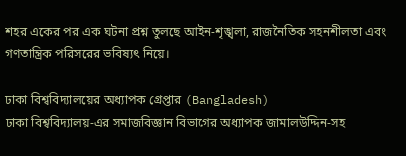শহর একের পর এক ঘটনা প্রশ্ন তুলছে আইন-শৃঙ্খলা, রাজনৈতিক সহনশীলতা এবং গণতান্ত্রিক পরিসরের ভবিষ্যৎ নিয়ে।

ঢাকা বিশ্ববিদ্যালয়ের অধ্যাপক গ্রেপ্তার (Bangladesh)
ঢাকা বিশ্ববিদ্যালয়-এর সমাজবিজ্ঞান বিভাগের অধ্যাপক জামালউদ্দিন-সহ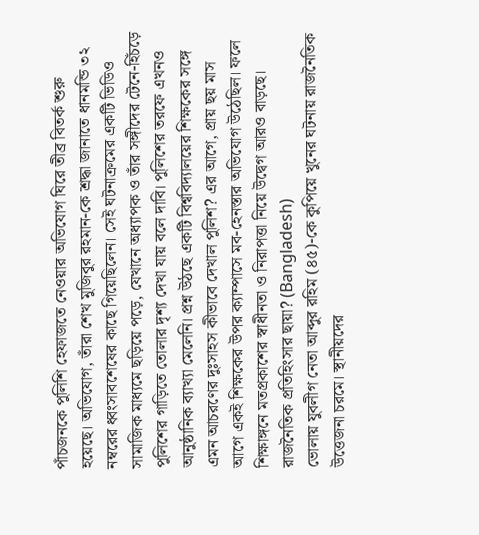পাঁচজনকে পুলিশি হেফাজতে নেওয়ার অভিযোগ ঘিরে তীব্র বিতর্ক শুরু হয়েছে। অভিযোগ, তাঁরা শেখ মুজিবুর রহমান-কে শ্রদ্ধা জানাতে ধানমন্ডি ৩২ নম্বরের ধ্বংসাবশেষের কাছে গিয়েছিলেন। সেই ঘটনাক্রমের একটি ভিডিও সামাজিক মাধ্যমে ছড়িয়ে পড়ে, যেখানে অধ্যাপক ও তাঁর সঙ্গীদের টেনে-হিঁচড়ে পুলিশের গাড়িতে তোলার দৃশ্য দেখা যায় বলে দাবি। পুলিশের তরফে এখনও আনুষ্ঠানিক ব্যাখ্যা মেলেনি। প্রশ্ন উঠছে একটি বিশ্ববিদ্যালয়ের শিক্ষকের সঙ্গে এমন আচরণের দুঃসাহস কীভাবে দেখাল পুলিশ? এর আগে, প্রায় ছয় মাস আগে একই শিক্ষকের উপর ক্যাম্পাসে মব-হেনস্তার অভিযোগ উঠেছিল। ফলে শিক্ষাঙ্গনে মতপ্রকাশের স্বাধীনতা ও নিরাপত্তা নিয়ে উদ্বেগ আরও বাড়ছে।
রাজনৈতিক প্রতিহিংসার ছায়া? (Bangladesh)
ভোলায় যুবলীগ নেতা আব্দুর রহিম (৪৫)-কে কুপিয়ে খুনের ঘটনায় রাজনৈতিক উত্তেজনা চরমে। স্থানীয়দের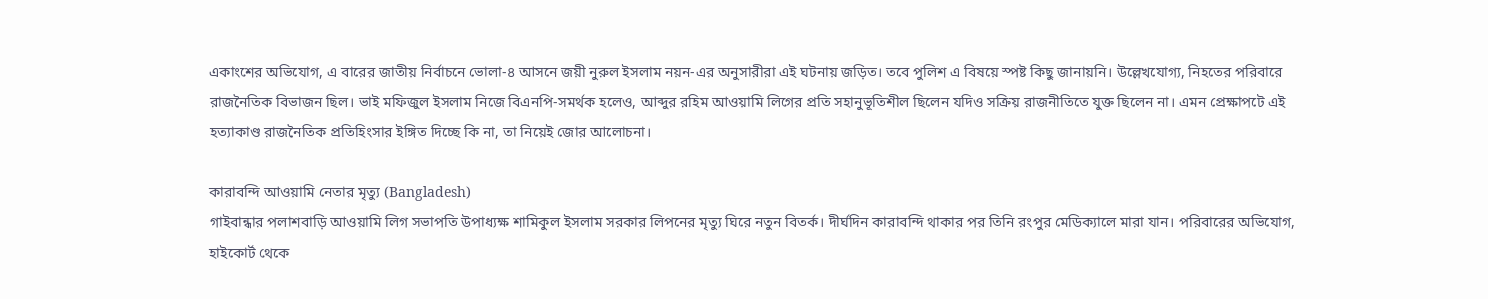একাংশের অভিযোগ, এ বারের জাতীয় নির্বাচনে ভোলা-৪ আসনে জয়ী নুরুল ইসলাম নয়ন-এর অনুসারীরা এই ঘটনায় জড়িত। তবে পুলিশ এ বিষয়ে স্পষ্ট কিছু জানায়নি। উল্লেখযোগ্য, নিহতের পরিবারে রাজনৈতিক বিভাজন ছিল। ভাই মফিজুল ইসলাম নিজে বিএনপি-সমর্থক হলেও, আব্দুর রহিম আওয়ামি লিগের প্রতি সহানুভূতিশীল ছিলেন যদিও সক্রিয় রাজনীতিতে যুক্ত ছিলেন না। এমন প্রেক্ষাপটে এই হত্যাকাণ্ড রাজনৈতিক প্রতিহিংসার ইঙ্গিত দিচ্ছে কি না, তা নিয়েই জোর আলোচনা।

কারাবন্দি আওয়ামি নেতার মৃত্যু (Bangladesh)
গাইবান্ধার পলাশবাড়ি আওয়ামি লিগ সভাপতি উপাধ্যক্ষ শামিকুল ইসলাম সরকার লিপনের মৃত্যু ঘিরে নতুন বিতর্ক। দীর্ঘদিন কারাবন্দি থাকার পর তিনি রংপুর মেডিক্যালে মারা যান। পরিবারের অভিযোগ, হাইকোর্ট থেকে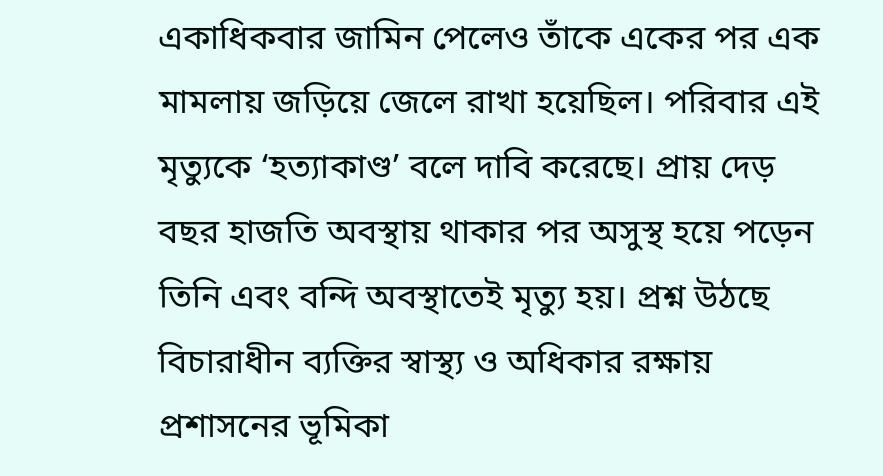একাধিকবার জামিন পেলেও তাঁকে একের পর এক মামলায় জড়িয়ে জেলে রাখা হয়েছিল। পরিবার এই মৃত্যুকে ‘হত্যাকাণ্ড’ বলে দাবি করেছে। প্রায় দেড় বছর হাজতি অবস্থায় থাকার পর অসুস্থ হয়ে পড়েন তিনি এবং বন্দি অবস্থাতেই মৃত্যু হয়। প্রশ্ন উঠছে বিচারাধীন ব্যক্তির স্বাস্থ্য ও অধিকার রক্ষায় প্রশাসনের ভূমিকা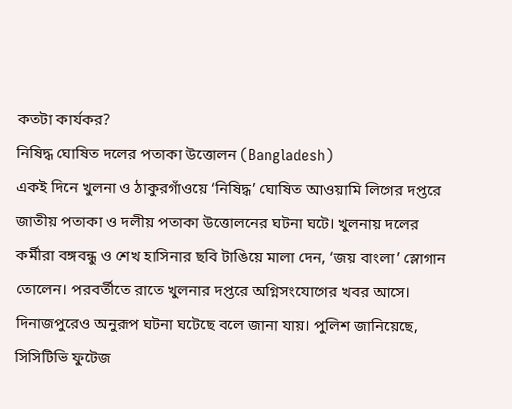কতটা কার্যকর?
নিষিদ্ধ ঘোষিত দলের পতাকা উত্তোলন (Bangladesh)
একই দিনে খুলনা ও ঠাকুরগাঁওয়ে ‘নিষিদ্ধ’ ঘোষিত আওয়ামি লিগের দপ্তরে জাতীয় পতাকা ও দলীয় পতাকা উত্তোলনের ঘটনা ঘটে। খুলনায় দলের কর্মীরা বঙ্গবন্ধু ও শেখ হাসিনার ছবি টাঙিয়ে মালা দেন, ‘জয় বাংলা’ স্লোগান তোলেন। পরবর্তীতে রাতে খুলনার দপ্তরে অগ্নিসংযোগের খবর আসে। দিনাজপুরেও অনুরূপ ঘটনা ঘটেছে বলে জানা যায়। পুলিশ জানিয়েছে, সিসিটিভি ফুটেজ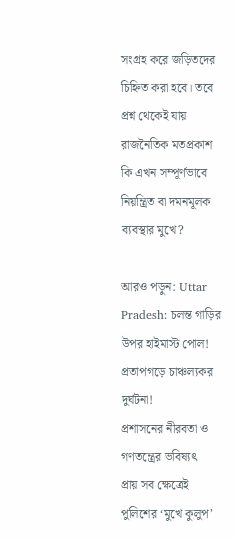সংগ্রহ করে জড়িতদের চিহ্নিত করা হবে। তবে প্রশ্ন থেকেই যায় রাজনৈতিক মতপ্রকাশ কি এখন সম্পূর্ণভাবে নিয়ন্ত্রিত বা দমনমূলক ব্যবস্থার মুখে?

আরও পড়ুন: Uttar Pradesh: চলন্ত গাড়ির উপর হাইমাস্ট পোল! প্রতাপগড়ে চাঞ্চল্যকর দুর্ঘটনা!
প্রশাসনের নীরবতা ও গণতন্ত্রের ভবিষ্যৎ
প্রায় সব ক্ষেত্রেই পুলিশের ‘মুখে কুলুপ’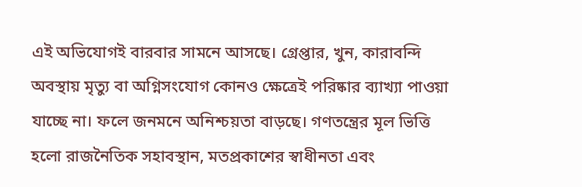এই অভিযোগই বারবার সামনে আসছে। গ্রেপ্তার, খুন, কারাবন্দি অবস্থায় মৃত্যু বা অগ্নিসংযোগ কোনও ক্ষেত্রেই পরিষ্কার ব্যাখ্যা পাওয়া যাচ্ছে না। ফলে জনমনে অনিশ্চয়তা বাড়ছে। গণতন্ত্রের মূল ভিত্তি হলো রাজনৈতিক সহাবস্থান, মতপ্রকাশের স্বাধীনতা এবং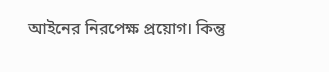আইনের নিরপেক্ষ প্রয়োগ। কিন্তু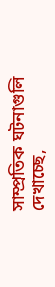সাম্প্রতিক ঘটনাগুলি দেখাচ্ছে,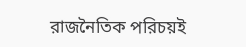রাজনৈতিক পরিচয়ই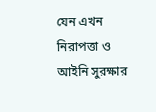যেন এখন নিরাপত্তা ও আইনি সুরক্ষার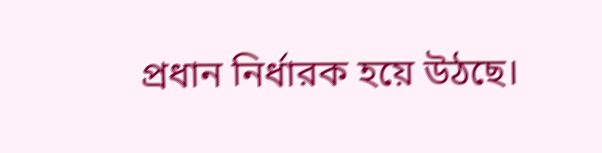প্রধান নির্ধারক হয়ে উঠছে।